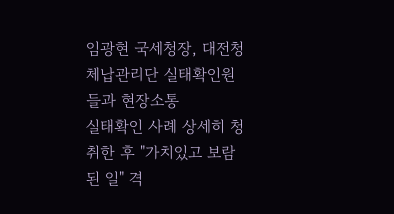임광현 국세청장, 대전청 체납관리단 실태확인원들과 현장소통
실태확인 사례 상세히 청취한 후 "가치있고 보람된 일" 격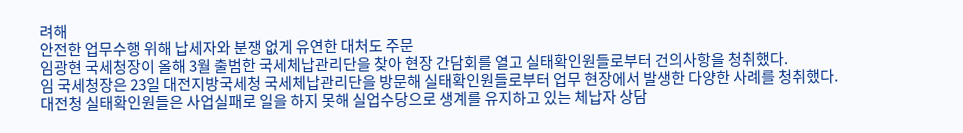려해
안전한 업무수행 위해 납세자와 분쟁 없게 유연한 대처도 주문
임광현 국세청장이 올해 3월 출범한 국세체납관리단을 찾아 현장 간담회를 열고 실태확인원들로부터 건의사항을 청취했다.
임 국세청장은 23일 대전지방국세청 국세체납관리단을 방문해 실태확인원들로부터 업무 현장에서 발생한 다양한 사례를 청취했다.
대전청 실태확인원들은 사업실패로 일을 하지 못해 실업수당으로 생계를 유지하고 있는 체납자 상담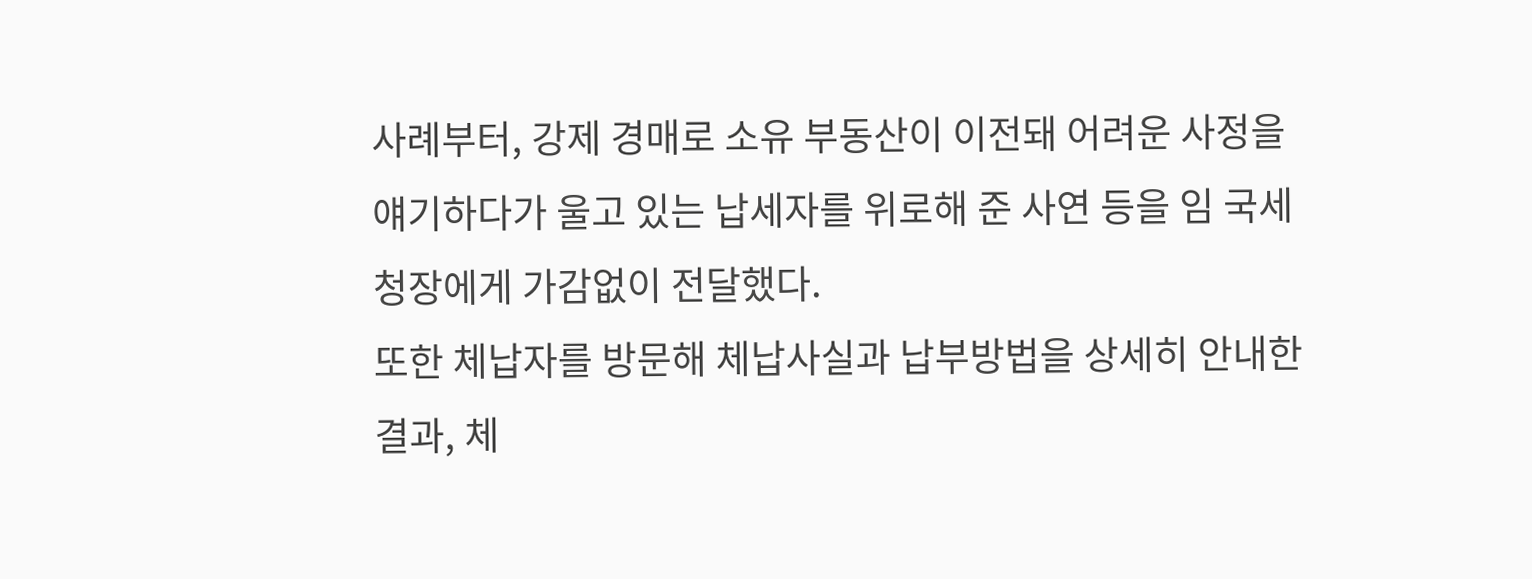사례부터, 강제 경매로 소유 부동산이 이전돼 어려운 사정을 얘기하다가 울고 있는 납세자를 위로해 준 사연 등을 임 국세청장에게 가감없이 전달했다.
또한 체납자를 방문해 체납사실과 납부방법을 상세히 안내한 결과, 체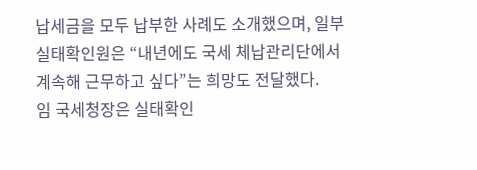납세금을 모두 납부한 사례도 소개했으며, 일부 실태확인원은 “내년에도 국세 체납관리단에서 계속해 근무하고 싶다”는 희망도 전달했다.
임 국세청장은 실태확인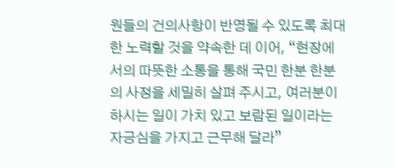원들의 건의사항이 반영될 수 있도록 최대한 노력할 것을 약속한 데 이어, “현장에서의 따뜻한 소통을 통해 국민 한분 한분의 사정을 세밀히 살펴 주시고, 여러분이 하시는 일이 가치 있고 보람된 일이라는 자긍심을 가지고 근무해 달라”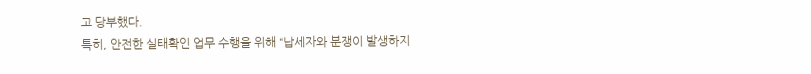고 당부했다.
특히, 안전한 실태확인 업무 수행을 위해 “납세자와 분쟁이 발생하지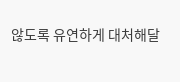않도록 유연하게 대처해달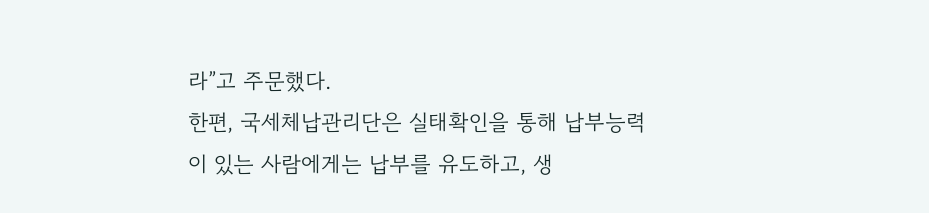라”고 주문했다.
한편, 국세체납관리단은 실태확인을 통해 납부능력이 있는 사람에게는 납부를 유도하고, 생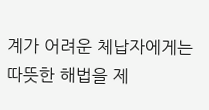계가 어려운 체납자에게는 따뜻한 해법을 제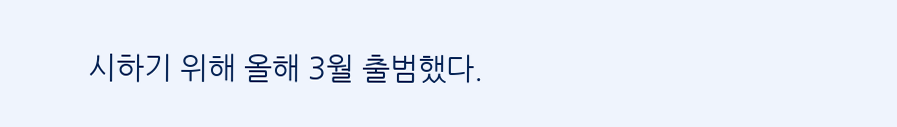시하기 위해 올해 3월 출범했다.